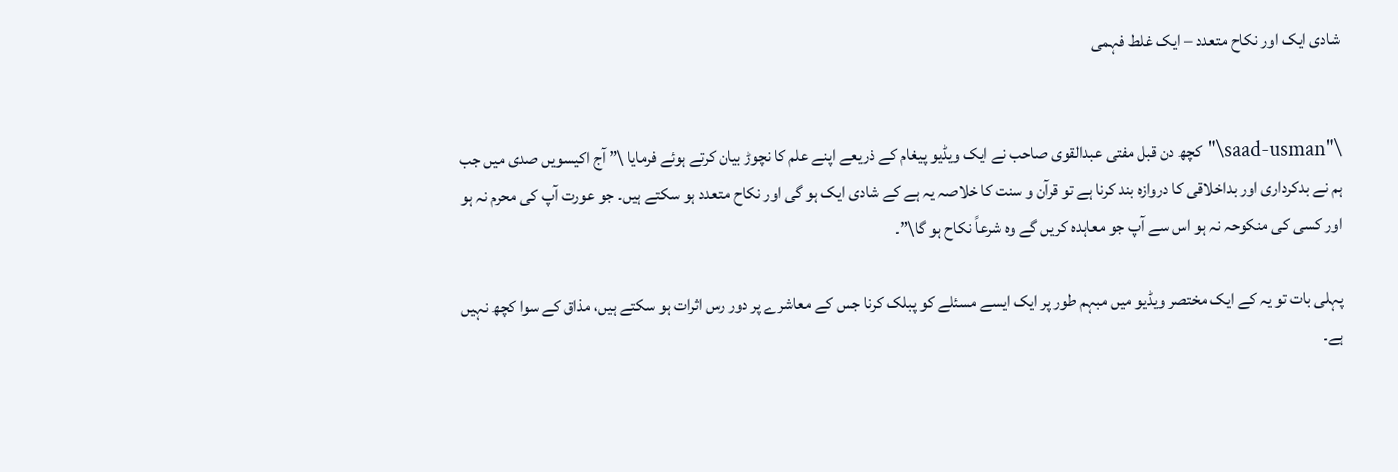شادی ایک اور نکاح متعدد – ایک غلط فہمی


\"saad-usman\"کچھ دن قبل مفتی عبدالقوی صاحب نے ایک ویڈیو پیغام کے ذریعے اپنے علم کا نچوڑ بیان کرتے ہوئے فرمایا \” آج اکیسویں صدی میں جب ہم نے بدکرداری اور بداخلاقی کا دروازہ بند کرنا ہے تو قرآن و سنت کا خلاصہ یہ ہے کے شادی ایک ہو گی اور نکاح متعدد ہو سکتے ہیں۔ جو عورت آپ کی محرم نہ ہو اور کسی کی منکوحہ نہ ہو اس سے آپ جو معاہدہ کریں گے وہ شرعاً نکاح ہو گا\”۔

پہلی بات تو یہ کے ایک مختصر ویڈیو میں مبہم طور پر ایک ایسے مسئلے کو پبلک کرنا جس کے معاشرے پر دور رس اثرات ہو سکتے ہیں، مذاق کے سوا کچھ نہیں ہے۔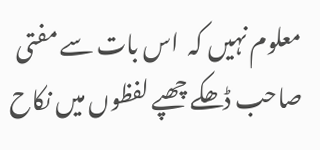معلوم نہیں کہ  اس بات سے مفتی صاحب ڈھکے چھپے لفظوں میں نکاح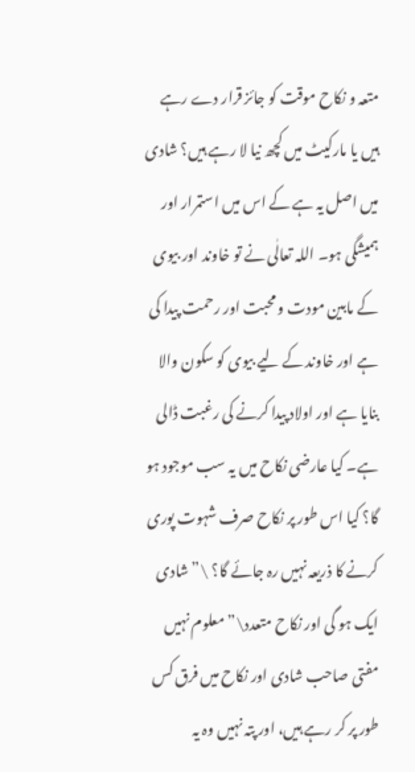متعہ و نکاح موقت کو جائز قرار دے رہے ہیں یا مارکیٹ میں کچھ نیا لا رہے ہیں؟ شادی میں اصل یہ ہے کے اس میں استمرار اور ہمیشگی ہو۔ اللہ تعالٰی نے تو خاوند اور بیوی کے مابین مودت و محبت اور رحمت پیدا کی ہے اور خاوند کے لیے بیوی کو سکون والا بنایا ہے اور اولاد پیدا کرنے کی رغبت ڈالی ہے۔ کیا عارضی نکاح میں یہ سب موجود ہو گا؟ کیا اس طور پر نکاح صرف شہوت پوری کرنے کا ذریعہ نہیں رہ جائے گا؟ \”شادی ایک ہو گی اور نکاح متعدد\” معلوم نہیں مفتی صاحب شادی اور نکاح میں فرق کس طور پر کر رہے ہیں، اور پتہ نہیں وہ یہ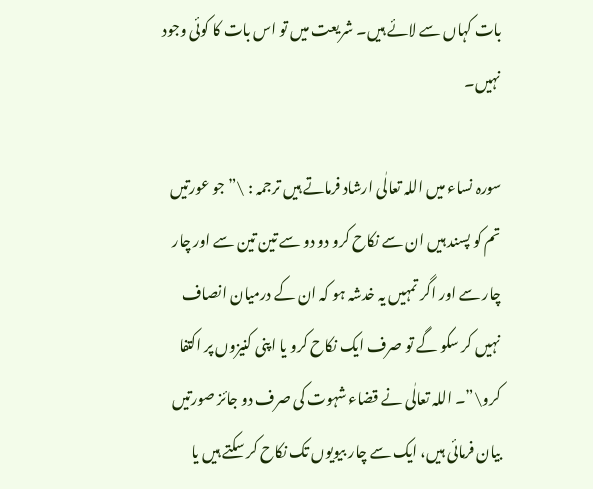بات کہاں سے لائے ہیں۔ شریعت میں تو اس بات کا کوئی وجود نہیں۔

سورہ نساء میں اللہ تعالٰی ارشاد فرماتے ہیں ترجمہ : \”جو عورتیں تم کو پسند ہیں ان سے نکاح کرو دو دو سے تین تین سے اور چار چار سے اور اگر تمہیں یہ خدشہ ہو کہ ان کے درمیان انصاف نہیں کر سکو گے تو صرف ایک نکاح کرو یا اپنی کنیزوں پر اکتفا کرو\”۔ اللہ تعالٰی نے قضاء شہوت کی صرف دو جائز صورتیں بیان فرمائی ہیں، ایک سے چار بیویوں تک نکاح کر سکتے ہیں یا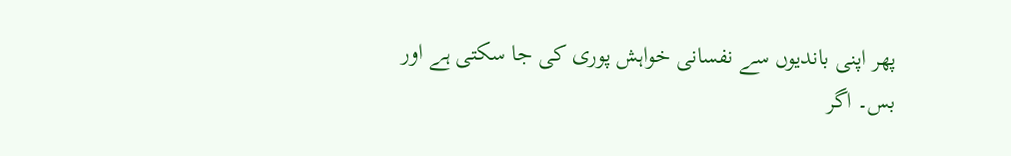پھر اپنی باندیوں سے نفسانی خواہش پوری کی جا سکتی ہے اور بس۔ اگر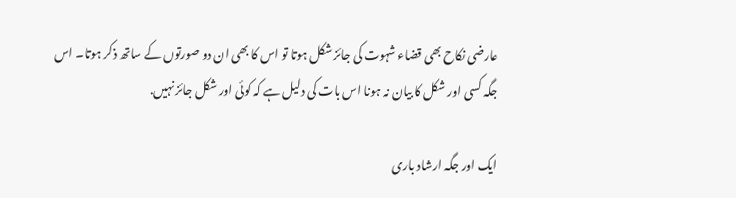عارضی نکاح بھی قضاء شہوت کی جائز شکل ہوتا تو اس کا بھی ان دو صورتوں کے ساتھ ذکر ہوتا۔ اس جگہ کسی اور شکل کا بیان نہ ہونا اس بات کی دلیل ہے کہ کوئی اور شکل جائز نہیں.

ایک اور جگہ ارشاد باری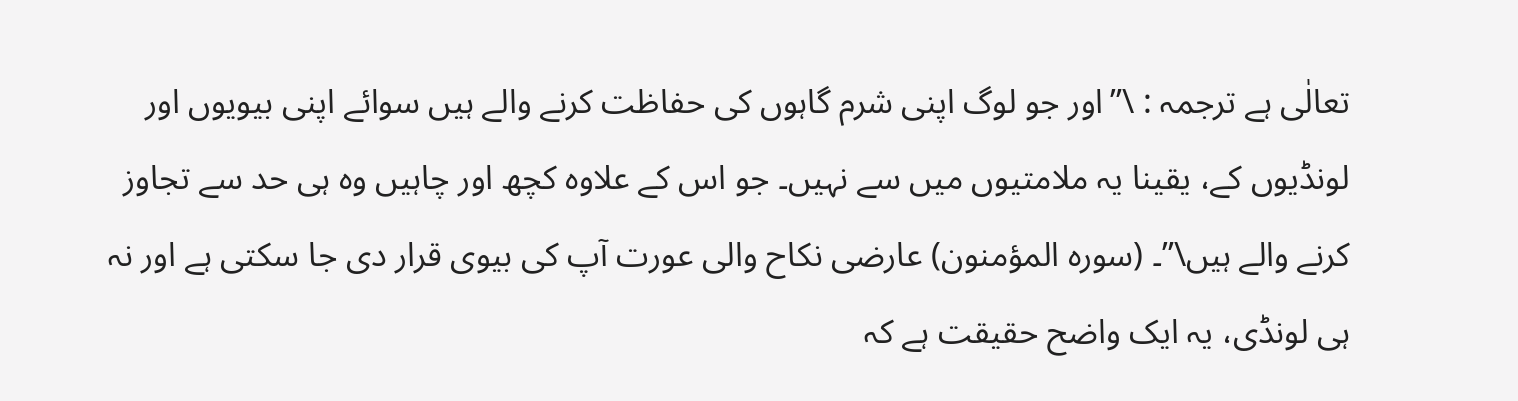تعالٰی ہے ترجمہ : \”اور جو لوگ اپنی شرم گاہوں کی حفاظت کرنے والے ہیں سوائے اپنی بیویوں اور لونڈیوں کے، یقینا یہ ملامتیوں میں سے نہیں۔ جو اس کے علاوہ کچھ اور چاہیں وہ ہی حد سے تجاوز کرنے والے ہیں\”۔ (سورہ المؤمنون) عارضی نکاح والی عورت آپ کی بیوی قرار دی جا سکتی ہے اور نہ ہی لونڈی، یہ ایک واضح حقیقت ہے کہ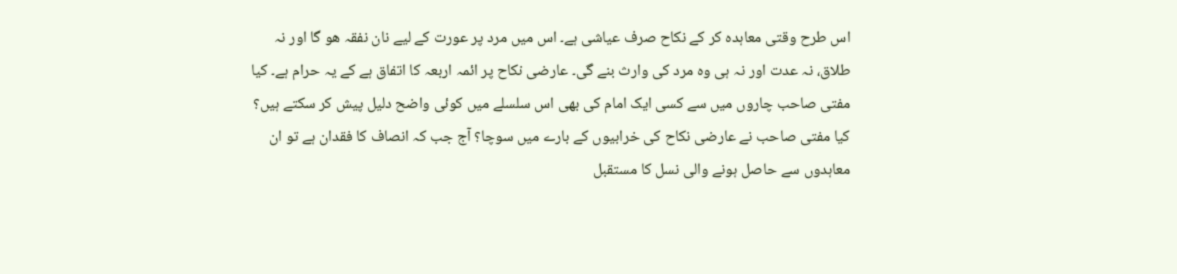اس طرح وقتی معاہدہ کر کے نکاح صرف عیاشی ہے۔ اس میں مرد پر عورت کے لیے نان نفقہ ھو گا اور نہ طلاق، نہ عدت اور نہ ہی وہ مرد کی وارث بنے گی۔ عارضی نکاح پر ائمہ اربعہ کا اتفاق ہے کے یہ حرام ہے۔ کیا مفتی صاحب چاروں میں سے کسی ایک امام کی بھی اس سلسلے میں کوئی واضح دلیل پیش کر سکتے ہیں؟ کیا مفتی صاحب نے عارضی نکاح کی خرابیوں کے بارے میں سوچا؟ آج جب کہ انصاف کا فقدان ہے تو ان معاہدوں سے حاصل ہونے والی نسل کا مستقبل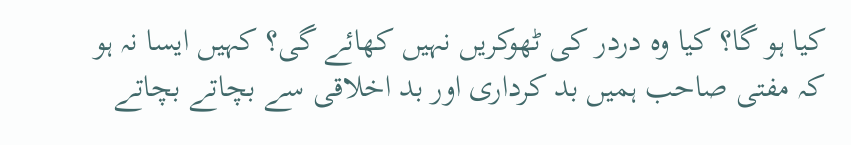کیا ہو گا؟ کیا وہ دردر کی ٹھوکریں نہیں کھائے گی؟ کہیں ایسا نہ ہو کہ مفتی صاحب ہمیں بد کرداری اور بد اخلاقی سے بچاتے بچاتے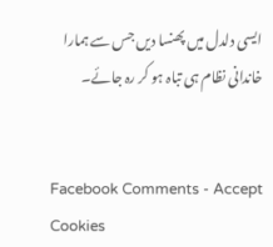ایسی دلدل میں پھنسا دیں جس سے ہمارا خاندانی نظام ہی تباہ ہو کر رہ جائے۔


Facebook Comments - Accept Cookies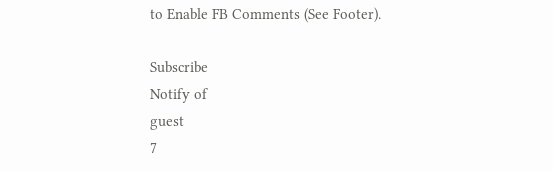to Enable FB Comments (See Footer).

Subscribe
Notify of
guest
7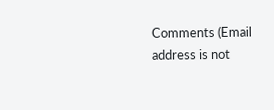Comments (Email address is not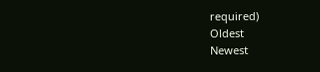required)
Oldest
Newest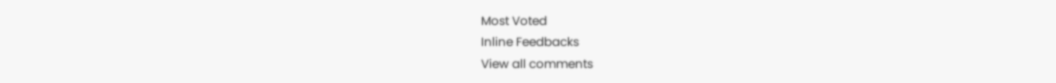Most Voted
Inline Feedbacks
View all comments